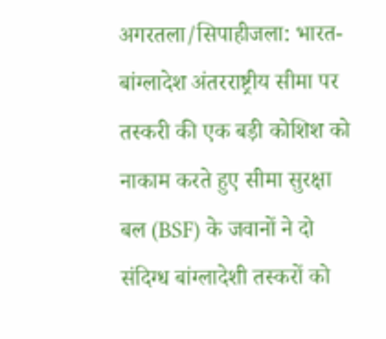अगरतला/सिपाहीजला: भारत-बांग्लादेश अंतरराष्ट्रीय सीमा पर तस्करी की एक बड़ी कोशिश को नाकाम करते हुए सीमा सुरक्षा बल (BSF) के जवानों ने दो संदिग्ध बांग्लादेशी तस्करों को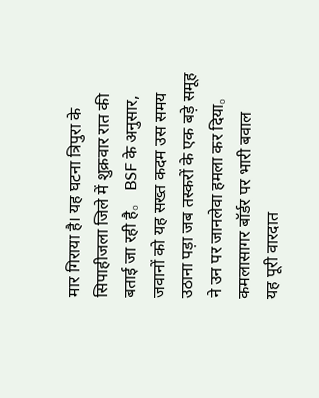मार गिराया है। यह घटना त्रिपुरा के सिपाहीजला जिले में शुक्रवार रात की बताई जा रही है。 BSF के अनुसार, जवानों को यह सख्त कदम उस समय उठाना पड़ा जब तस्करों के एक बड़े समूह ने उन पर जानलेवा हमला कर दिया。
कमलासागर बॉर्डर पर भारी बवाल
यह पूरी वारदात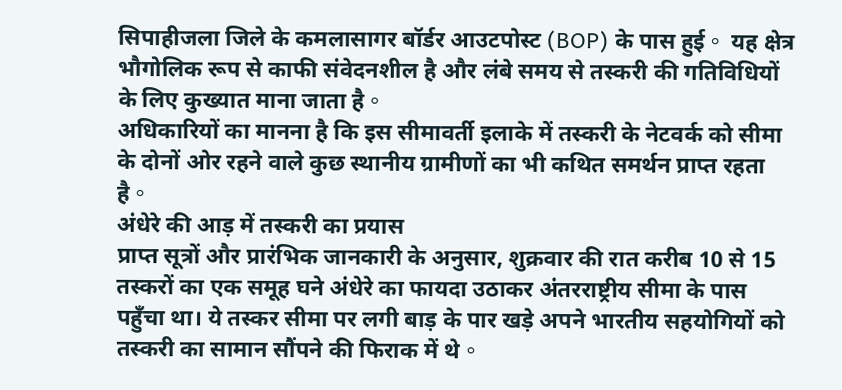सिपाहीजला जिले के कमलासागर बॉर्डर आउटपोस्ट (BOP) के पास हुई。 यह क्षेत्र भौगोलिक रूप से काफी संवेदनशील है और लंबे समय से तस्करी की गतिविधियों के लिए कुख्यात माना जाता है。
अधिकारियों का मानना है कि इस सीमावर्ती इलाके में तस्करी के नेटवर्क को सीमा के दोनों ओर रहने वाले कुछ स्थानीय ग्रामीणों का भी कथित समर्थन प्राप्त रहता है。
अंधेरे की आड़ में तस्करी का प्रयास
प्राप्त सूत्रों और प्रारंभिक जानकारी के अनुसार, शुक्रवार की रात करीब 10 से 15 तस्करों का एक समूह घने अंधेरे का फायदा उठाकर अंतरराष्ट्रीय सीमा के पास पहुँचा था। ये तस्कर सीमा पर लगी बाड़ के पार खड़े अपने भारतीय सहयोगियों को तस्करी का सामान सौंपने की फिराक में थे。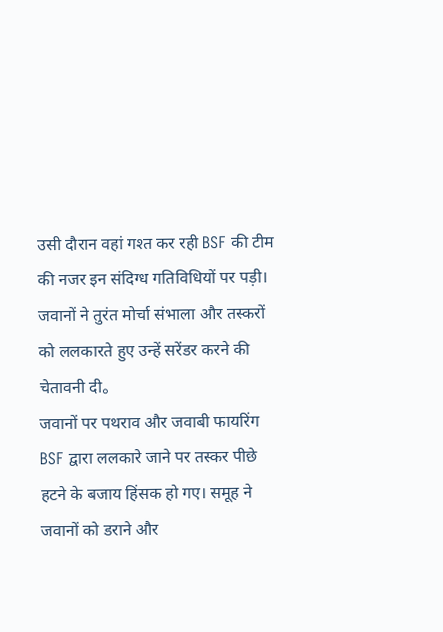उसी दौरान वहां गश्त कर रही BSF की टीम की नजर इन संदिग्ध गतिविधियों पर पड़ी। जवानों ने तुरंत मोर्चा संभाला और तस्करों को ललकारते हुए उन्हें सरेंडर करने की चेतावनी दी。
जवानों पर पथराव और जवाबी फायरिंग
BSF द्वारा ललकारे जाने पर तस्कर पीछे हटने के बजाय हिंसक हो गए। समूह ने जवानों को डराने और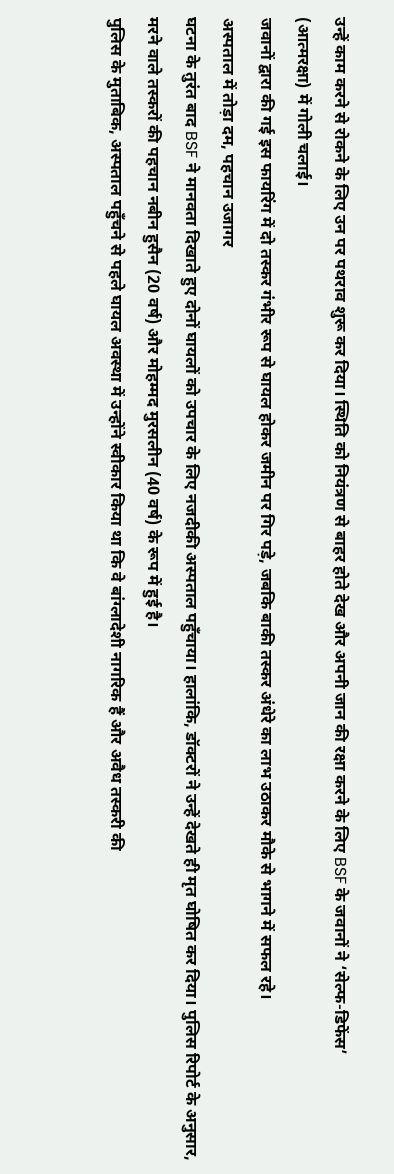उन्हें काम करने से रोकने के लिए उन पर पथराव शुरू कर दिया। स्थिति को नियंत्रण से बाहर होते देख और अपनी जान की रक्षा करने के लिए BSF के जवानों ने ‘सेल्फ-डिफेंस’
(आत्मरक्षा) में गोली चलाई।
जवानों द्वारा की गई इस फायरिंग में दो तस्कर गंभीर रूप से घायल होकर जमीन पर गिर पड़े, जबकि बाकी तस्कर अंधेरे का लाभ उठाकर मौके से भागने में सफल रहे।
अस्पताल में तोड़ा दम, पहचान उजागर
घटना के तुरंत बाद BSF ने मानवता दिखाते हुए दोनों घायलों को उपचार के लिए नजदीकी अस्पताल पहुँचाया। हालांकि, डॉक्टरों ने उन्हें देखते ही मृत घोषित कर दिया। पुलिस रिपोर्ट के अनुसार, मरने वाले तस्करों की पहचान नबीन हुसैन (20 वर्ष) और मोहम्मद मुरसलीन (40 वर्ष) के रूप में हुई है।
पुलिस के मुताबिक, अस्पताल पहुँचने से पहले घायल अवस्था में उन्होंने स्वीकार किया था कि वे बांग्लादेशी नागरिक हैं और अवैध तस्करी की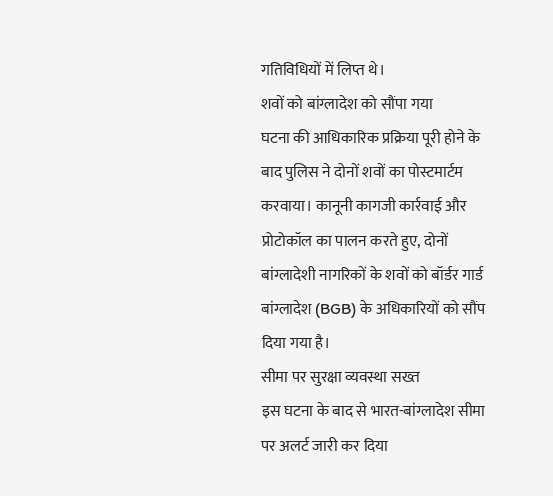गतिविधियों में लिप्त थे।
शवों को बांग्लादेश को सौंपा गया
घटना की आधिकारिक प्रक्रिया पूरी होने के बाद पुलिस ने दोनों शवों का पोस्टमार्टम करवाया। कानूनी कागजी कार्रवाई और प्रोटोकॉल का पालन करते हुए, दोनों बांग्लादेशी नागरिकों के शवों को बॉर्डर गार्ड बांग्लादेश (BGB) के अधिकारियों को सौंप दिया गया है।
सीमा पर सुरक्षा व्यवस्था सख्त
इस घटना के बाद से भारत-बांग्लादेश सीमा पर अलर्ट जारी कर दिया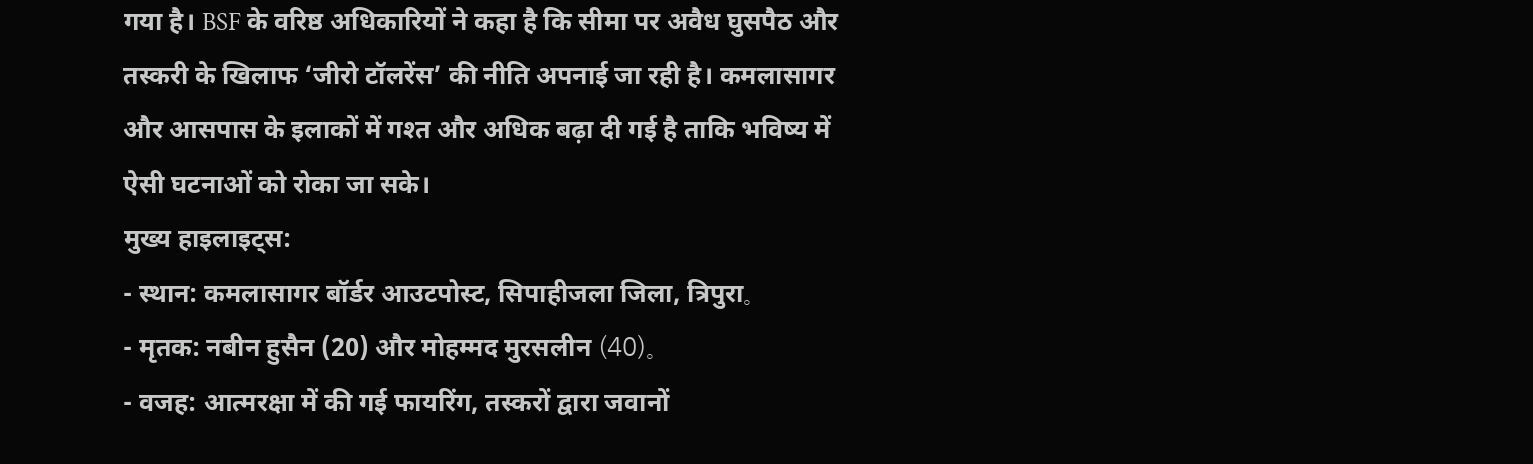गया है। BSF के वरिष्ठ अधिकारियों ने कहा है कि सीमा पर अवैध घुसपैठ और तस्करी के खिलाफ ‘जीरो टॉलरेंस’ की नीति अपनाई जा रही है। कमलासागर और आसपास के इलाकों में गश्त और अधिक बढ़ा दी गई है ताकि भविष्य में ऐसी घटनाओं को रोका जा सके।
मुख्य हाइलाइट्स:
- स्थान: कमलासागर बॉर्डर आउटपोस्ट, सिपाहीजला जिला, त्रिपुरा。
- मृतक: नबीन हुसैन (20) और मोहम्मद मुरसलीन (40)。
- वजह: आत्मरक्षा में की गई फायरिंग, तस्करों द्वारा जवानों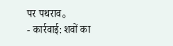पर पथराव。
- कार्रवाई: शवों का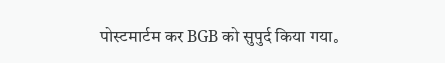पोस्टमार्टम कर BGB को सुपुर्द किया गया。